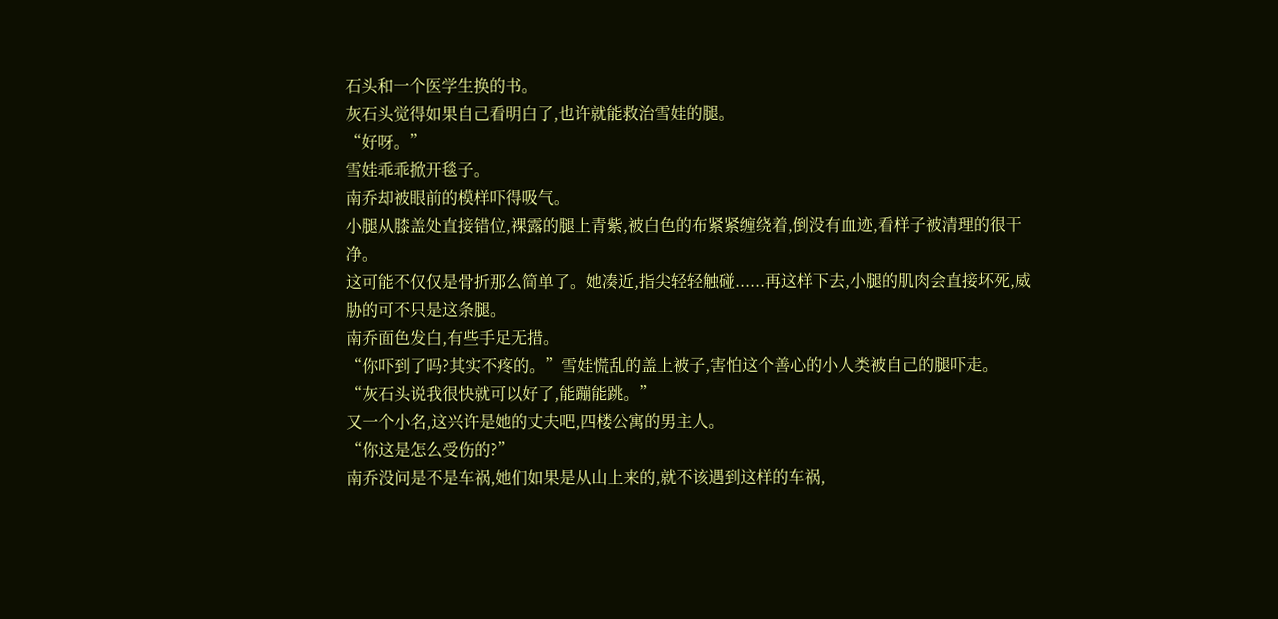石头和一个医学生换的书。
灰石头觉得如果自己看明白了,也许就能救治雪娃的腿。
“好呀。”
雪娃乖乖掀开毯子。
南乔却被眼前的模样吓得吸气。
小腿从膝盖处直接错位,裸露的腿上青紫,被白色的布紧紧缠绕着,倒没有血迹,看样子被清理的很干净。
这可能不仅仅是骨折那么简单了。她凑近,指尖轻轻触碰......再这样下去,小腿的肌肉会直接坏死,威胁的可不只是这条腿。
南乔面色发白,有些手足无措。
“你吓到了吗?其实不疼的。”雪娃慌乱的盖上被子,害怕这个善心的小人类被自己的腿吓走。
“灰石头说我很快就可以好了,能蹦能跳。”
又一个小名,这兴许是她的丈夫吧,四楼公寓的男主人。
“你这是怎么受伤的?”
南乔没问是不是车祸,她们如果是从山上来的,就不该遇到这样的车祸,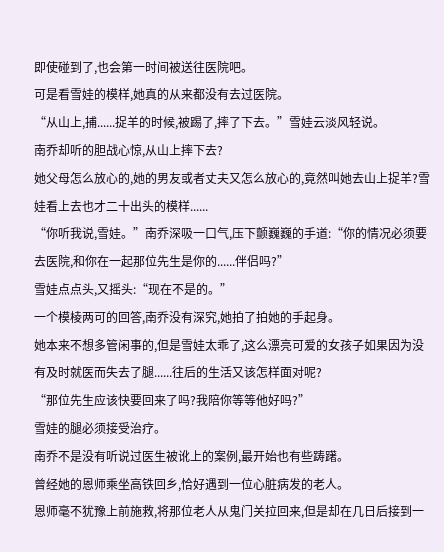即使碰到了,也会第一时间被送往医院吧。
可是看雪娃的模样,她真的从来都没有去过医院。
“从山上,捕......捉羊的时候,被踢了,摔了下去。”雪娃云淡风轻说。
南乔却听的胆战心惊,从山上摔下去?
她父母怎么放心的,她的男友或者丈夫又怎么放心的,竟然叫她去山上捉羊?雪娃看上去也才二十出头的模样......
“你听我说,雪娃。”南乔深吸一口气,压下颤巍巍的手道:“你的情况必须要去医院,和你在一起那位先生是你的......伴侣吗?”
雪娃点点头,又摇头:“现在不是的。”
一个模棱两可的回答,南乔没有深究,她拍了拍她的手起身。
她本来不想多管闲事的,但是雪娃太乖了,这么漂亮可爱的女孩子如果因为没有及时就医而失去了腿......往后的生活又该怎样面对呢?
“那位先生应该快要回来了吗?我陪你等等他好吗?”
雪娃的腿必须接受治疗。
南乔不是没有听说过医生被讹上的案例,最开始也有些踌躇。
曾经她的恩师乘坐高铁回乡,恰好遇到一位心脏病发的老人。
恩师毫不犹豫上前施救,将那位老人从鬼门关拉回来,但是却在几日后接到一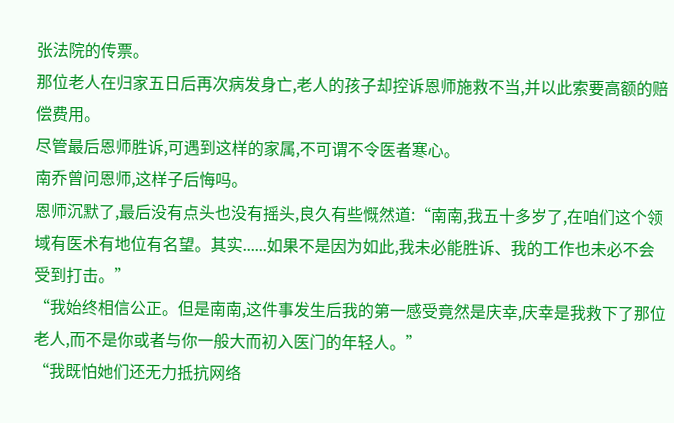张法院的传票。
那位老人在归家五日后再次病发身亡,老人的孩子却控诉恩师施救不当,并以此索要高额的赔偿费用。
尽管最后恩师胜诉,可遇到这样的家属,不可谓不令医者寒心。
南乔曾问恩师,这样子后悔吗。
恩师沉默了,最后没有点头也没有摇头,良久有些慨然道:“南南,我五十多岁了,在咱们这个领域有医术有地位有名望。其实......如果不是因为如此,我未必能胜诉、我的工作也未必不会受到打击。”
“我始终相信公正。但是南南,这件事发生后我的第一感受竟然是庆幸,庆幸是我救下了那位老人,而不是你或者与你一般大而初入医门的年轻人。”
“我既怕她们还无力抵抗网络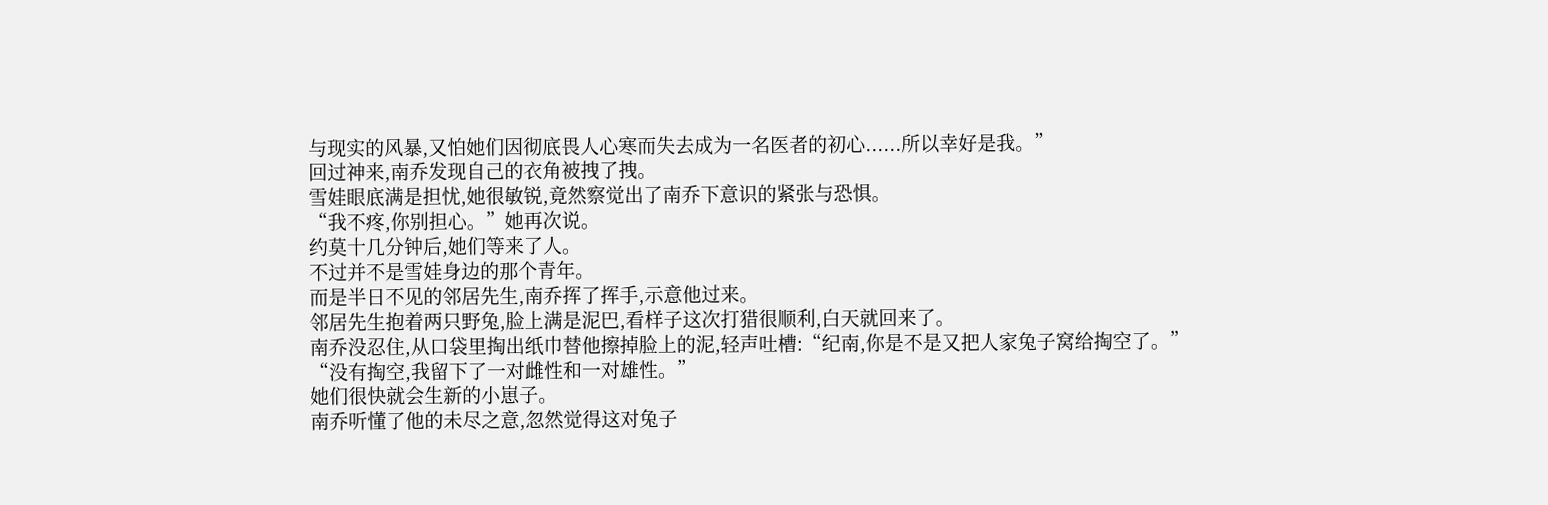与现实的风暴,又怕她们因彻底畏人心寒而失去成为一名医者的初心......所以幸好是我。”
回过神来,南乔发现自己的衣角被拽了拽。
雪娃眼底满是担忧,她很敏锐,竟然察觉出了南乔下意识的紧张与恐惧。
“我不疼,你别担心。”她再次说。
约莫十几分钟后,她们等来了人。
不过并不是雪娃身边的那个青年。
而是半日不见的邻居先生,南乔挥了挥手,示意他过来。
邻居先生抱着两只野兔,脸上满是泥巴,看样子这次打猎很顺利,白天就回来了。
南乔没忍住,从口袋里掏出纸巾替他擦掉脸上的泥,轻声吐槽:“纪南,你是不是又把人家兔子窝给掏空了。”
“没有掏空,我留下了一对雌性和一对雄性。”
她们很快就会生新的小崽子。
南乔听懂了他的未尽之意,忽然觉得这对兔子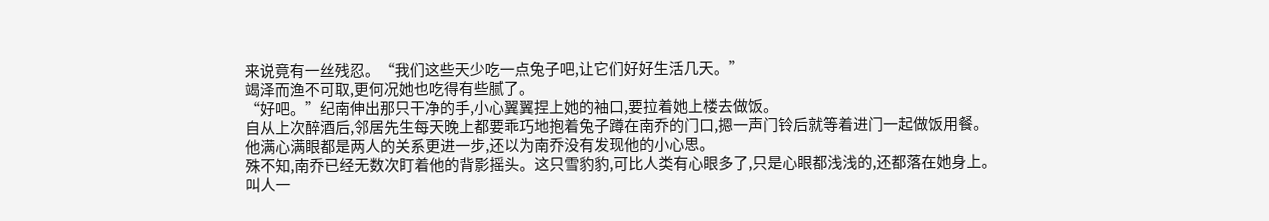来说竟有一丝残忍。“我们这些天少吃一点兔子吧,让它们好好生活几天。”
竭泽而渔不可取,更何况她也吃得有些腻了。
“好吧。”纪南伸出那只干净的手,小心翼翼捏上她的袖口,要拉着她上楼去做饭。
自从上次醉酒后,邻居先生每天晚上都要乖巧地抱着兔子蹲在南乔的门口,摁一声门铃后就等着进门一起做饭用餐。
他满心满眼都是两人的关系更进一步,还以为南乔没有发现他的小心思。
殊不知,南乔已经无数次盯着他的背影摇头。这只雪豹豹,可比人类有心眼多了,只是心眼都浅浅的,还都落在她身上。
叫人一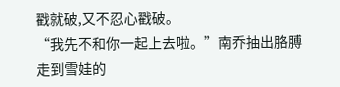戳就破,又不忍心戳破。
“我先不和你一起上去啦。”南乔抽出胳膊走到雪娃的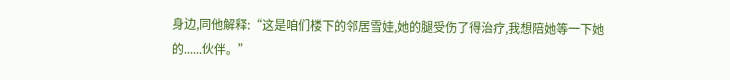身边,同他解释:“这是咱们楼下的邻居雪娃,她的腿受伤了得治疗,我想陪她等一下她的......伙伴。”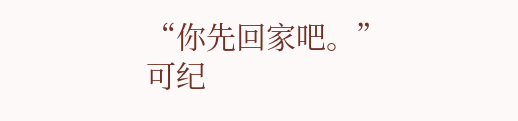“你先回家吧。”
可纪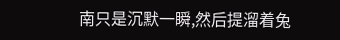南只是沉默一瞬,然后提溜着兔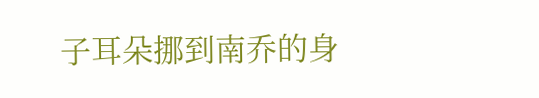子耳朵挪到南乔的身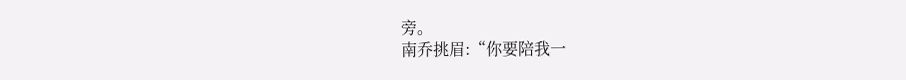旁。
南乔挑眉:“你要陪我一